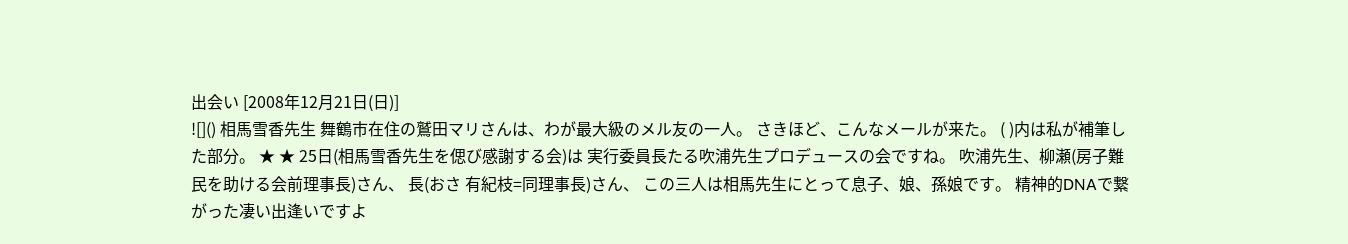出会い [2008年12月21日(日)]
![]() 相馬雪香先生 舞鶴市在住の鷲田マリさんは、わが最大級のメル友の一人。 さきほど、こんなメールが来た。 ( )内は私が補筆した部分。 ★ ★ 25日(相馬雪香先生を偲び感謝する会)は 実行委員長たる吹浦先生プロデュースの会ですね。 吹浦先生、柳瀬(房子難民を助ける会前理事長)さん、 長(おさ 有紀枝=同理事長)さん、 この三人は相馬先生にとって息子、娘、孫娘です。 精神的DNAで繋がった凄い出逢いですよ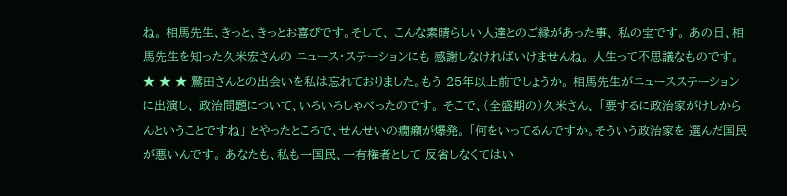ね。 相馬先生、きっと、きっとお喜びです。そして、 こんな素晴らしい人達とのご縁があった事、 私の宝です。 あの日、相馬先生を知った久米宏さんの ニュース・ステーションにも 感謝しなければいけませんね。 人生って不思議なものです。 ★ ★ ★ 鷲田さんとの出会いを私は忘れておりました。もう 25年以上前でしょうか。 相馬先生がニュースステーションに出演し、 政治問題について、いろいろしゃべったのです。 そこで、(全盛期の)久米さん、 「要するに政治家がけしからんということですね」 とやったところで、せんせいの癇癪が爆発。 「何をいってるんですか。そういう政治家を 選んだ国民が悪いんです。 あなたも、私も一国民、一有権者として 反省しなくてはい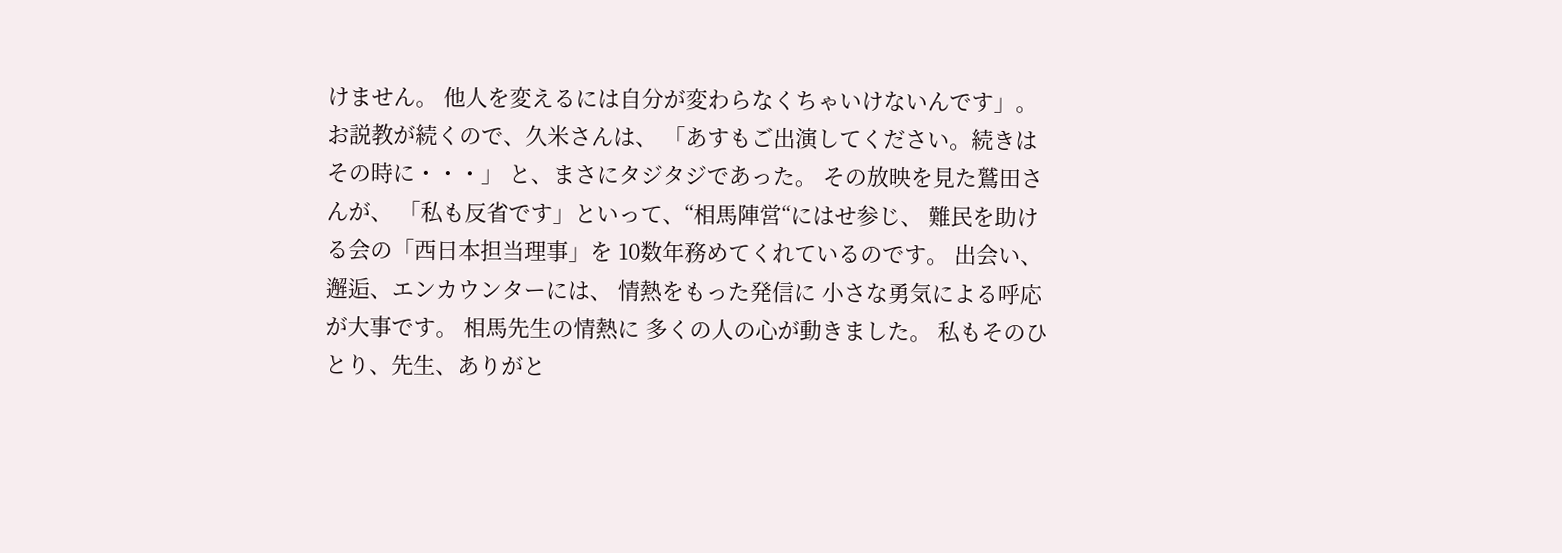けません。 他人を変えるには自分が変わらなくちゃいけないんです」。 お説教が続くので、久米さんは、 「あすもご出演してください。続きはその時に・・・」 と、まさにタジタジであった。 その放映を見た鷲田さんが、 「私も反省です」といって、“相馬陣営“にはせ参じ、 難民を助ける会の「西日本担当理事」を 10数年務めてくれているのです。 出会い、邂逅、エンカウンターには、 情熱をもった発信に 小さな勇気による呼応が大事です。 相馬先生の情熱に 多くの人の心が動きました。 私もそのひとり、先生、ありがと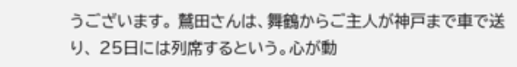うございます。 鷲田さんは、舞鶴からご主人が神戸まで車で送り、 25日には列席するという。心が動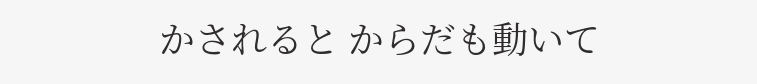かされると からだも動いて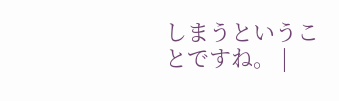しまうということですね。 |